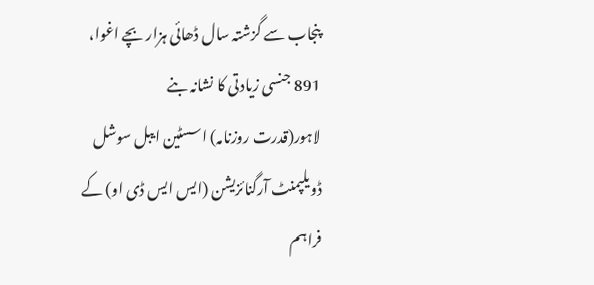پنجاب سے گزشتہ سال ڈھائی ہزار بچے اغوا، 891 جنسی زیادتی کا نشانہ بنے
لاہور(قدرت روزنامہ) اسسٹین ایبل سوشل ڈویلپمنٹ آرگنائزیشن (ایس ایس ڈی او) کے فراہم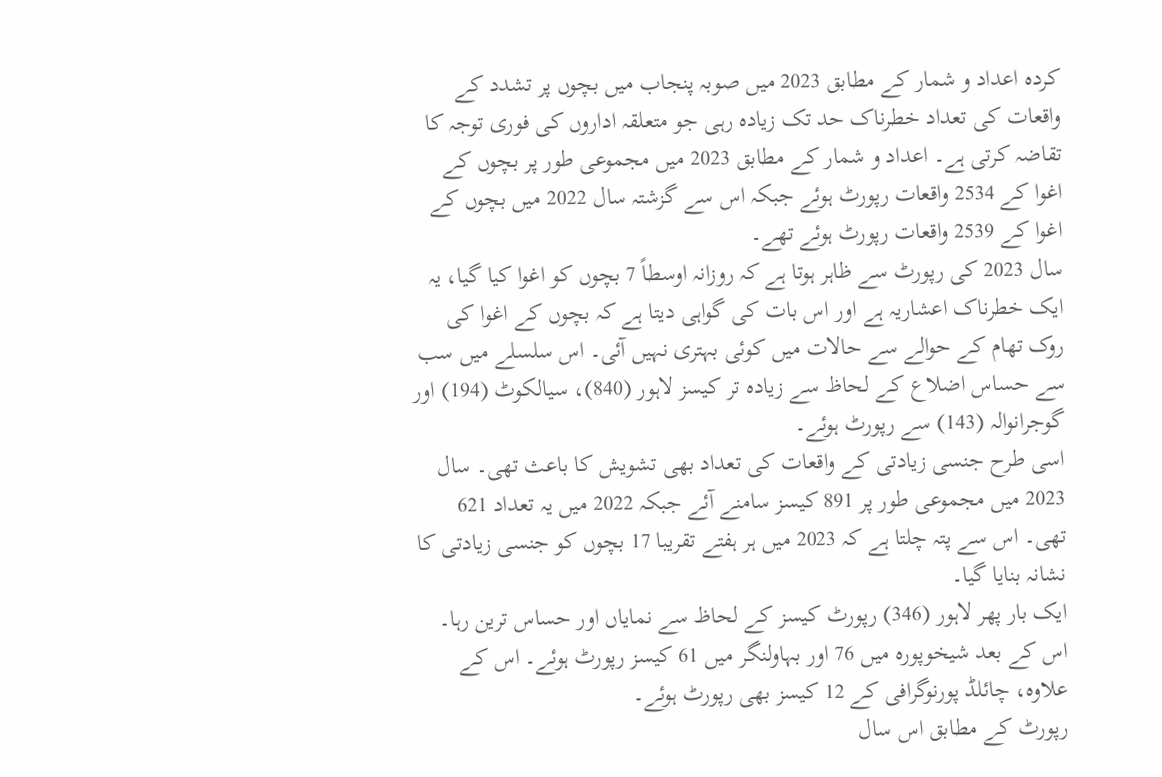کردہ اعداد و شمار کے مطابق 2023 میں صوبہ پنجاب میں بچوں پر تشدد کے واقعات کی تعداد خطرناک حد تک زیادہ رہی جو متعلقہ اداروں کی فوری توجہ کا تقاضہ کرتی ہے۔ اعداد و شمار کے مطابق 2023 میں مجموعی طور پر بچوں کے اغوا کے 2534 واقعات رپورٹ ہوئے جبکہ اس سے گزشتہ سال 2022 میں بچوں کے اغوا کے 2539 واقعات رپورٹ ہوئے تھے۔
سال 2023 کی رپورٹ سے ظاہر ہوتا ہے کہ روزانہ اوسطاً 7 بچوں کو اغوا کیا گیا، یہ ایک خطرناک اعشاریہ ہے اور اس بات کی گواہی دیتا ہے کہ بچوں کے اغوا کی روک تھام کے حوالے سے حالات میں کوئی بہتری نہیں آئی۔ اس سلسلے میں سب سے حساس اضلاع کے لحاظ سے زیادہ تر کیسز لاہور (840)، سیالکوٹ (194) اور گوجرانوالہ (143) سے رپورٹ ہوئے۔
اسی طرح جنسی زیادتی کے واقعات کی تعداد بھی تشویش کا باعث تھی۔ سال 2023 میں مجموعی طور پر 891 کیسز سامنے آئے جبکہ 2022 میں یہ تعداد 621 تھی۔ اس سے پتہ چلتا ہے کہ 2023 میں ہر ہفتے تقریبا 17 بچوں کو جنسی زیادتی کا نشانہ بنایا گیا۔
ایک بار پھر لاہور (346) رپورٹ کیسز کے لحاظ سے نمایاں اور حساس ترین رہا۔ اس کے بعد شیخوپورہ میں 76 اور بہاولنگر میں 61 کیسز رپورٹ ہوئے۔ اس کے علاوہ، چائلڈ پورنوگرافی کے 12 کیسز بھی رپورٹ ہوئے۔
رپورٹ کے مطابق اس سال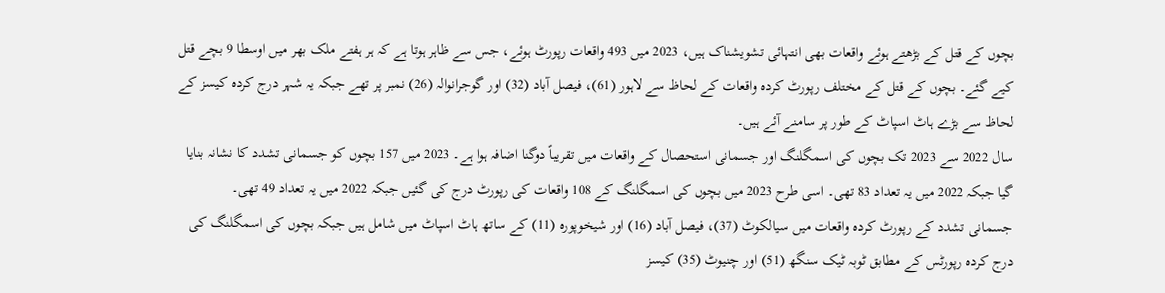بچوں کے قتل کے بڑھتے ہوئے واقعات بھی انتہائی تشویشناک ہیں، 2023 میں 493 واقعات رپورٹ ہوئے، جس سے ظاہر ہوتا ہے کہ ہر ہفتے ملک بھر میں اوسطا 9 بچے قتل کیے گئے۔ بچوں کے قتل کے مختلف رپورٹ کردہ واقعات کے لحاظ سے لاہور (61)، فیصل آباد (32) اور گوجرانوالہ (26) نمبر پر تھے جبکہ یہ شہر درج کردہ کیسز کے لحاظ سے بڑے ہاٹ اسپاٹ کے طور پر سامنے آئے ہیں۔
سال 2022 سے 2023 تک بچوں کی اسمگلنگ اور جسمانی استحصال کے واقعات میں تقریباً دوگنا اضافہ ہوا ہے۔ 2023 میں 157 بچوں کو جسمانی تشدد کا نشانہ بنایا گیا جبکہ 2022 میں یہ تعداد 83 تھی۔ اسی طرح 2023 میں بچوں کی اسمگلنگ کے 108 واقعات کی رپورٹ درج کی گئیں جبکہ 2022 میں یہ تعداد 49 تھی۔
جسمانی تشدد کے رپورٹ کردہ واقعات میں سیالکوٹ (37)، فیصل آباد (16) اور شیخوپورہ (11) کے ساتھ ہاٹ اسپاٹ میں شامل ہیں جبکہ بچوں کی اسمگلنگ کی درج کردہ رپورٹس کے مطابق ٹوبہ ٹیک سنگھ (51) اور چنیوٹ (35) کیسز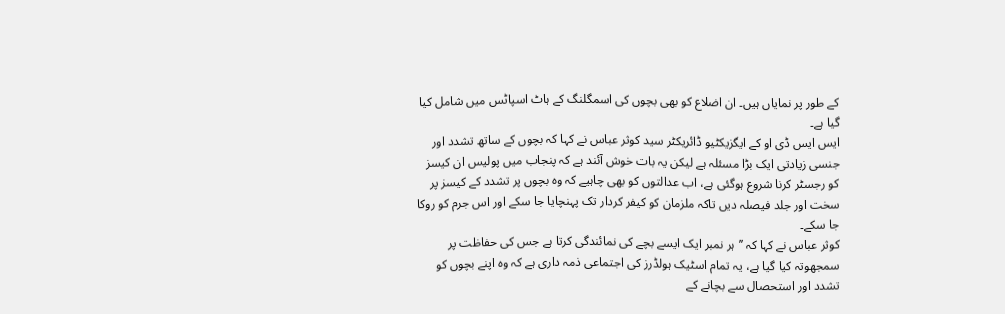کے طور پر نمایاں ہیں۔ ان اضلاع کو بھی بچوں کی اسمگلنگ کے ہاٹ اسپاٹس میں شامل کیا گیا ہے۔
ایس ایس ڈی او کے ایگزیکٹیو ڈائریکٹر سید کوثر عباس نے کہا کہ بچوں کے ساتھ تشدد اور جنسی زیادتی ایک بڑا مسئلہ ہے لیکن یہ بات خوش آئند ہے کہ پنجاب میں پولیس ان کیسز کو رجسٹر کرنا شروع ہوگئی ہے، اب عدالتوں کو بھی چاہیے کہ وہ بچوں پر تشدد کے کیسز پر سخت اور جلد فیصلہ دیں تاکہ ملزمان کو کیفر کردار تک پہنچایا جا سکے اور اس جرم کو روکا جا سکے۔
کوثر عباس نے کہا کہ ’’ہر نمبر ایک ایسے بچے کی نمائندگی کرتا ہے جس کی حفاظت پر سمجھوتہ کیا گیا ہے، یہ تمام اسٹیک ہولڈرز کی اجتماعی ذمہ داری ہے کہ وہ اپنے بچوں کو تشدد اور استحصال سے بچانے کے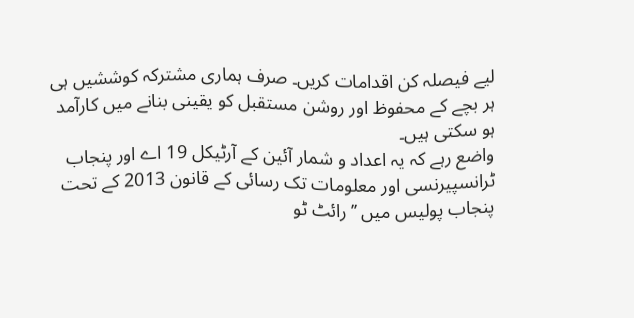لیے فیصلہ کن اقدامات کریں۔ صرف ہماری مشترکہ کوششیں ہی ہر بچے کے محفوظ اور روشن مستقبل کو یقینی بنانے میں کارآمد ہو سکتی ہیں۔
واضع رہے کہ یہ اعداد و شمار آئین کے آرٹیکل 19 اے اور پنجاب ٹرانسپیرنسی اور معلومات تک رسائی کے قانون 2013 کے تحت پنجاب پولیس میں ’’رائٹ ٹو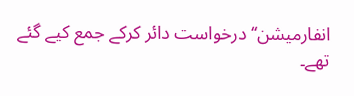انفارمیشن‘‘ درخواست دائر کرکے جمع کیے گئے تھے۔